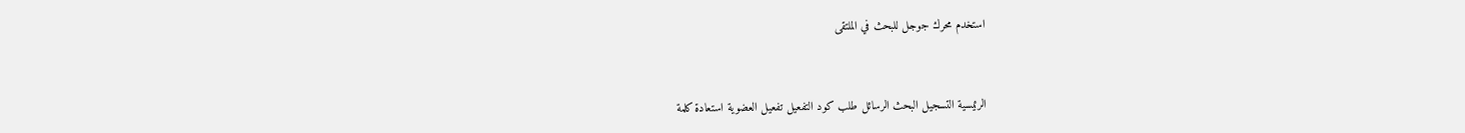استخدم محرك جوجل للبحث في الملتقى



الرئيسية التسجيل البحث الرسائل طلب كود التفعيل تفعيل العضوية استعادة كلمة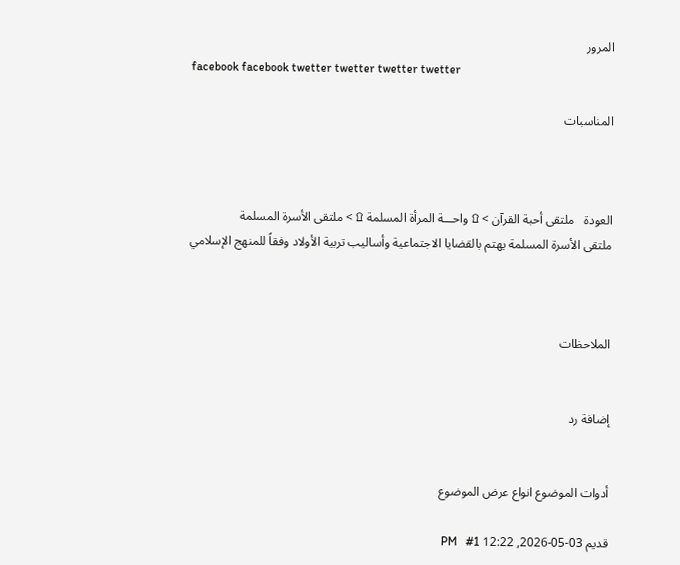المرور
facebook facebook twetter twetter twetter twetter

المناسبات



العودة   ملتقى أحبة القرآن > ۩ واحـــة المرأة المسلمة ۩ > ملتقى الأسرة المسلمة
ملتقى الأسرة المسلمة يهتم بالقضايا الاجتماعية وأساليب تربية الأولاد وفقاً للمنهج الإسلامي



الملاحظات


إضافة رد


أدوات الموضوع انواع عرض الموضوع

قديم 03-05-2026, 12:22 PM   #1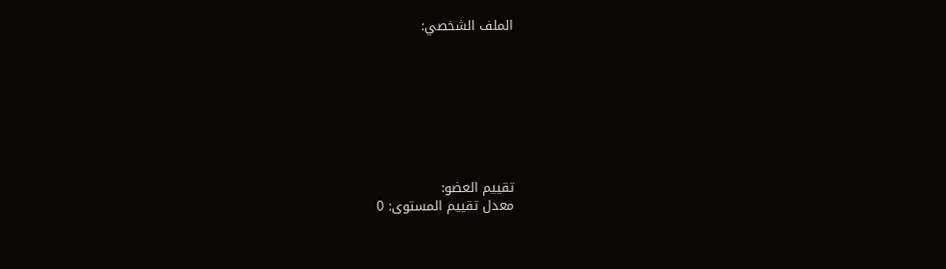الملف الشخصي:








تقييم العضو:
معدل تقييم المستوى: 0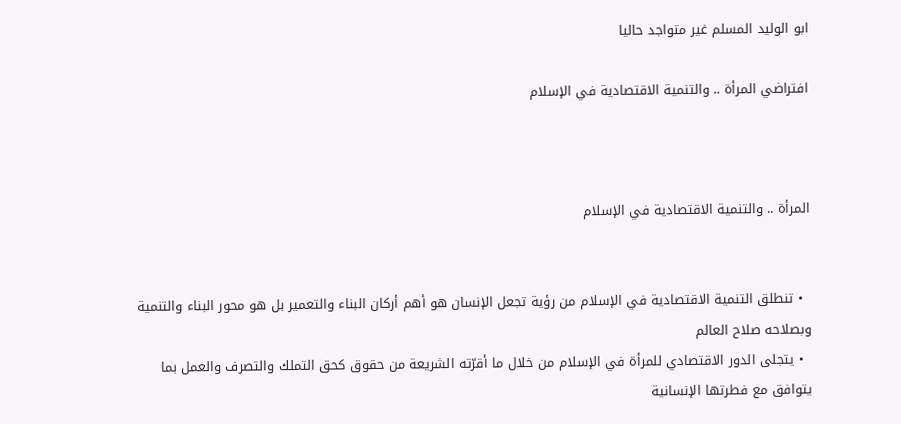ابو الوليد المسلم غير متواجد حاليا

افتراضي المرأة .. والتنمية الاقتصادية في الإسلام



المرأة .. والتنمية الاقتصادية في الإسلام


  • تنطلق التنمية الاقتصادية في الإسلام من رؤية تجعل الإنسان هو أهم أركان البناء والتعمير بل هو محور البناء والتنمية وبصلاحه صلاح العالم
  • يتجلى الدور الاقتصادي للمرأة في الإسلام من خلال ما أقرّته الشريعة من حقوق كحق التملك والتصرف والعمل بما يتوافق مع فطرتها الإنسانية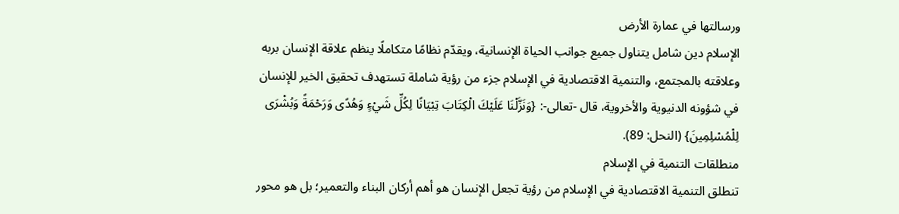ورسالتها في عمارة الأرض
الإسلام دين شامل يتناول جميع جوانب الحياة الإنسانية، ويقدّم نظامًا متكاملًا ينظم علاقة الإنسان بربه وعلاقته بالمجتمع، والتنمية الاقتصادية في الإسلام جزء من رؤية شاملة تستهدف تحقيق الخير للإنسان في شؤونه الدنيوية والأخروية، قال -تعالى-: {وَنَزَّلْنَا عَلَيْكَ الْكِتَابَ تِبْيَانًا لِكُلِّ شَيْءٍ وَهُدًى وَرَحْمَةً وَبُشْرَى لِلْمُسْلِمِينَ} (النحل: 89).
منطلقات التنمية في الإسلام
تنطلق التنمية الاقتصادية في الإسلام من رؤية تجعل الإنسان هو أهم أركان البناء والتعمير؛ بل هو محور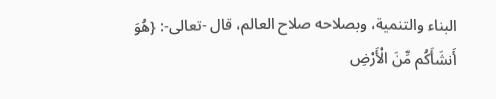البناء والتنمية، وبصلاحه صلاح العالم، قال -تعالى-: {هُوَ أَنشَأَكُم مِّنَ الْأَرْضِ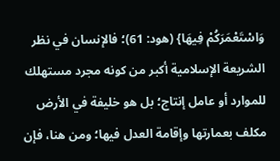وَاسْتَعْمَرَكُمْ فِيهَا} (هود: 61)؛ فالإنسان في نظر الشريعة الإسلامية أكبر من كونه مجرد مستهلك للموارد أو عامل إنتاج؛ بل هو خليفة في الأرض مكلف بعمارتها وإقامة العدل فيها؛ ومن هنا، فإن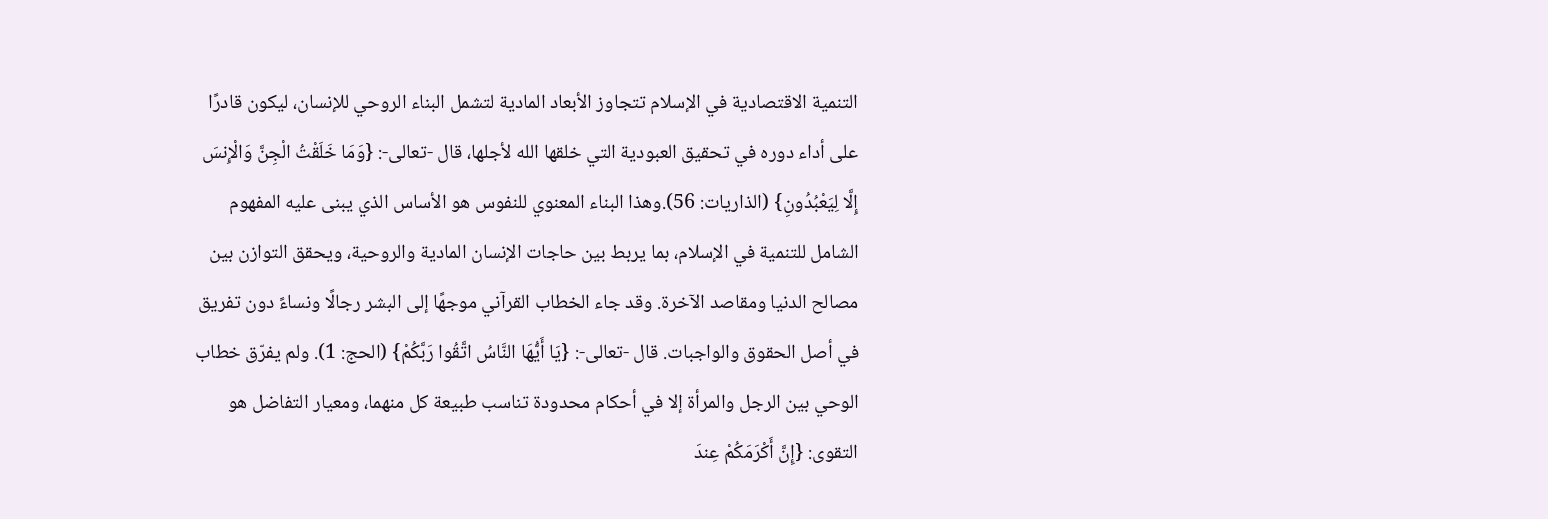التنمية الاقتصادية في الإسلام تتجاوز الأبعاد المادية لتشمل البناء الروحي للإنسان، ليكون قادرًا على أداء دوره في تحقيق العبودية التي خلقها الله لأجلها، قال -تعالى-: {وَمَا خَلَقْتُ الْجِنَّ وَالْإِنسَ إِلَّا لِيَعْبُدُونِ} (الذاريات: 56).وهذا البناء المعنوي للنفوس هو الأساس الذي يبنى عليه المفهوم الشامل للتنمية في الإسلام، بما يربط بين حاجات الإنسان المادية والروحية، ويحقق التوازن بين مصالح الدنيا ومقاصد الآخرة. وقد جاء الخطاب القرآني موجهًا إلى البشر رجالًا ونساءً دون تفريق في أصل الحقوق والواجبات. قال -تعالى-: {يَا أَيُّهَا النَّاسُ اتَّقُوا رَبَّكُمْ} (الحج: 1). ولم يفرّق خطاب الوحي بين الرجل والمرأة إلا في أحكام محدودة تناسب طبيعة كل منهما، ومعيار التفاضل هو التقوى: {إِنَّ أَكْرَمَكُمْ عِندَ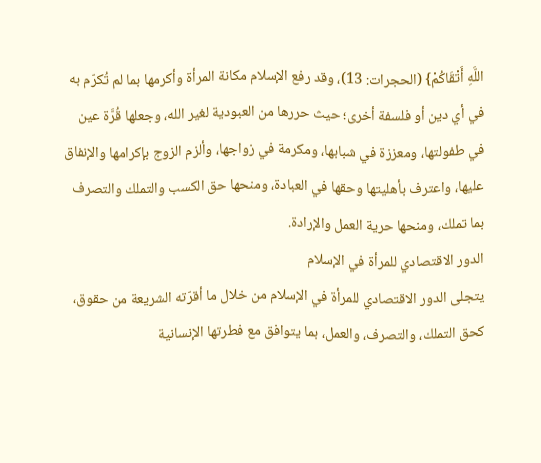اللَّهِ أَتْقَاكُمْ} (الحجرات: 13)، وقد رفع الإسلام مكانة المرأة وأكرمها بما لم تُكرّم به في أي دين أو فلسفة أخرى؛ حيث حررها من العبودية لغير الله، وجعلها قُرَّة عين في طفولتها، ومعززة في شبابها، ومكرمة في زواجها، وألزم الزوج بإكرامها والإنفاق عليها، واعترف بأهليتها وحقها في العبادة، ومنحها حق الكسب والتملك والتصرف بما تملك، ومنحها حرية العمل والإرادة.
الدور الاقتصادي للمرأة في الإسلام
يتجلى الدور الاقتصادي للمرأة في الإسلام من خلال ما أقرّته الشريعة من حقوق، كحق التملك، والتصرف، والعمل، بما يتوافق مع فطرتها الإنسانية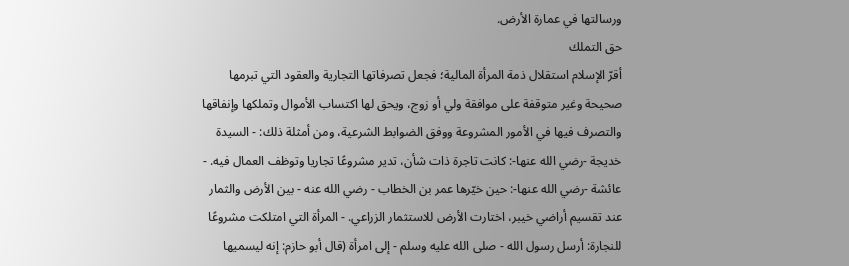ورسالتها في عمارة الأرض.
حق التملك
أقرّ الإسلام استقلال ذمة المرأة المالية؛ فجعل تصرفاتها التجارية والعقود التي تبرمها صحيحة وغير متوقفة على موافقة ولي أو زوج، ويحق لها اكتساب الأموال وتملكها وإنفاقها والتصرف فيها في الأمور المشروعة ووفق الضوابط الشرعية، ومن أمثلة ذلك: - السيدة خديجة -رضي الله عنها-: كانت تاجرة ذات شأن، تدير مشروعًا تجاريا وتوظف العمال فيه. - عائشة -رضي الله عنها-: حين خيّرها عمر بن الخطاب - رضي الله عنه - بين الأرض والثمار عند تقسيم أراضي خيبر، اختارت الأرض للاستثمار الزراعي. - المرأة التي امتلكت مشروعًا للنجارة: أرسل رسول الله - صلى الله عليه وسلم - إلى امرأة (قال أبو حازم: إنه ليسميها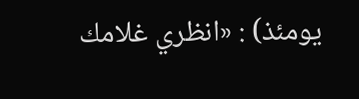يومئذ) : «انظري غلامك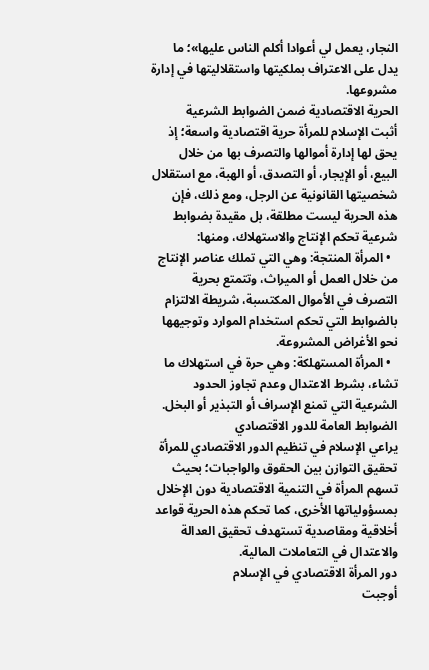النجار، يعمل لي أعوادا أكلم الناس عليها»؛ ما يدل على الاعتراف بملكيتها واستقلاليتها في إدارة مشروعها.
الحرية الاقتصادية ضمن الضوابط الشرعية
أثبت الإسلام للمرأة حرية اقتصادية واسعة؛ إذ يحق لها إدارة أموالها والتصرف بها من خلال البيع، أو الإيجار، أو التصدق، أو الهبة، مع استقلال شخصيتها القانونية عن الرجل، ومع ذلك، فإن هذه الحرية ليست مطلقة، بل مقيدة بضوابط شرعية تحكم الإنتاج والاستهلاك، ومنها:
  • المرأة المنتجة: وهي التي تملك عناصر الإنتاج من خلال العمل أو الميراث، وتتمتع بحرية التصرف في الأموال المكتسبة، شريطة الالتزام بالضوابط التي تحكم استخدام الموارد وتوجيهها نحو الأغراض المشروعة.
  • المرأة المستهلكة: وهي حرة في استهلاك ما تشاء، بشرط الاعتدال وعدم تجاوز الحدود الشرعية التي تمنع الإسراف أو التبذير أو البخل.
الضوابط العامة للدور الاقتصادي
يراعي الإسلام في تنظيم الدور الاقتصادي للمرأة تحقيق التوازن بين الحقوق والواجبات؛ بحيث تسهم المرأة في التنمية الاقتصادية دون الإخلال بمسؤولياتها الأخرى، كما تحكم هذه الحرية قواعد أخلاقية ومقاصدية تستهدف تحقيق العدالة والاعتدال في التعاملات المالية.
دور المرأة الاقتصادي في الإسلام
أوجبت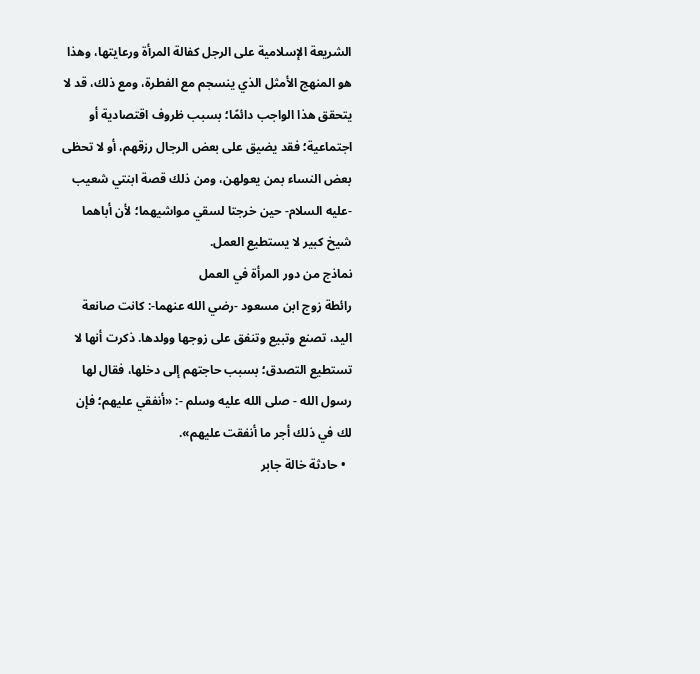الشريعة الإسلامية على الرجل كفالة المرأة ورعايتها، وهذا هو المنهج الأمثل الذي ينسجم مع الفطرة، ومع ذلك، قد لا يتحقق هذا الواجب دائمًا؛ بسبب ظروف اقتصادية أو اجتماعية؛ فقد يضيق على بعض الرجال رزقهم، أو لا تحظى بعض النساء بمن يعولهن، ومن ذلك قصة ابنتي شعيب -عليه السلام- حين خرجتا لسقي مواشيهما؛ لأن أباهما شيخ كبير لا يستطيع العمل.
نماذج من دور المرأة في العمل
رائطة زوج ابن مسعود -رضي الله عنهما-: كانت صانعة اليد، تصنع وتبيع وتنفق على زوجها وولدها. ذكرت أنها لا تستطيع التصدق؛ بسبب حاجتهم إلى دخلها، فقال لها رسول الله - صلى الله عليه وسلم -: «أنفقي عليهم؛ فإن لك في ذلك أجر ما أنفقت عليهم».
  • حادثة خالة جابر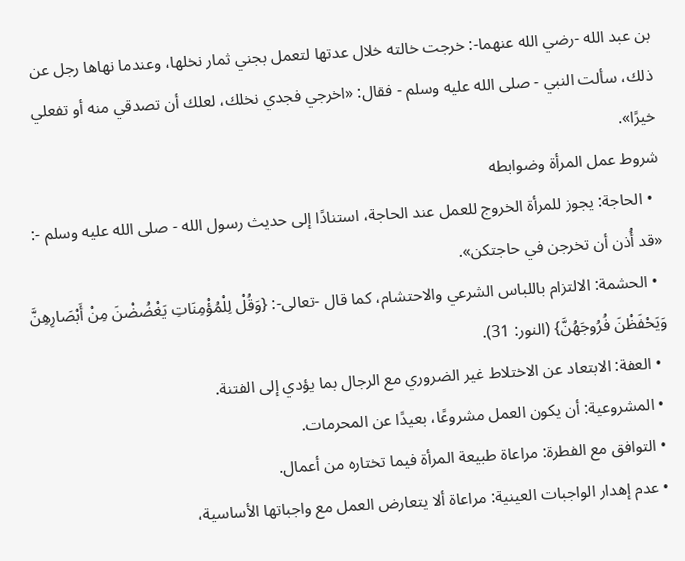بن عبد الله -رضي الله عنهما-: خرجت خالته خلال عدتها لتعمل بجني ثمار نخلها، وعندما نهاها رجل عن ذلك، سألت النبي - صلى الله عليه وسلم - فقال: «اخرجي فجدي نخلك، لعلك أن تصدقي منه أو تفعلي خيرًا».
شروط عمل المرأة وضوابطه
  • الحاجة: يجوز للمرأة الخروج للعمل عند الحاجة، استنادًا إلى حديث رسول الله - صلى الله عليه وسلم -: «قد أُذن أن تخرجن في حاجتكن».
  • الحشمة: الالتزام باللباس الشرعي والاحتشام، كما قال -تعالى-: {وَقُلْ لِلْمُؤْمِنَاتِ يَغْضُضْنَ مِنْ أَبْصَارِهِنَّ وَيَحْفَظْنَ فُرُوجَهُنَّ} (النور: 31).
  • العفة: الابتعاد عن الاختلاط غير الضروري مع الرجال بما يؤدي إلى الفتنة.
  • المشروعية: أن يكون العمل مشروعًا، بعيدًا عن المحرمات.
  • التوافق مع الفطرة: مراعاة طبيعة المرأة فيما تختاره من أعمال.
  • عدم إهدار الواجبات العينية: مراعاة ألا يتعارض العمل مع واجباتها الأساسية،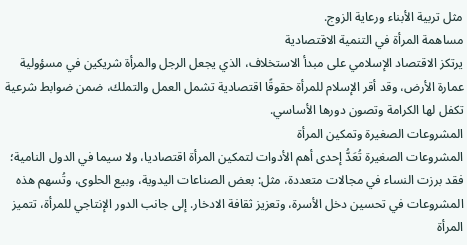مثل تربية الأبناء ورعاية الزوج.
مساهمة المرأة في التنمية الاقتصادية
يرتكز الاقتصاد الإسلامي على مبدأ الاستخلاف، الذي يجعل الرجل والمرأة شريكين في مسؤولية عمارة الأرض، وقد أقر الإسلام للمرأة حقوقًا اقتصادية تشمل العمل والتملك، ضمن ضوابط شرعية تكفل لها الكرامة وتصون دورها الأساسي.
المشروعات الصغيرة وتمكين المرأة
المشروعات الصغيرة تُعَدُّ إحدى أهم الأدوات لتمكين المرأة اقتصاديا، ولا سيما في الدول النامية؛ فقد برزت النساء في مجالات متعددة، مثل: بعض الصناعات اليدوية، وبيع الحلوى، وتُسهم هذه المشروعات في تحسين دخل الأسرة، وتعزيز ثقافة الادخار. إلى جانب الدور الإنتاجي للمرأة، تتميز المرأة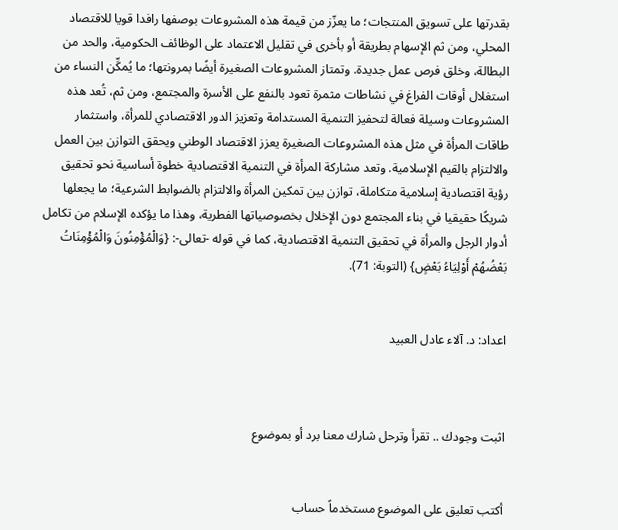بقدرتها على تسويق المنتجات؛ ما يعزّز من قيمة هذه المشروعات بوصفها رافدا قويا للاقتصاد المحلي، ومن ثم الإسهام بطريقة أو بأخرى في تقليل الاعتماد على الوظائف الحكومية، والحد من البطالة، وخلق فرص عمل جديدة. وتمتاز المشروعات الصغيرة أيضًا بمرونتها؛ ما يُمكِّن النساء من استغلال أوقات الفراغ في نشاطات مثمرة تعود بالنفع على الأسرة والمجتمع، ومن ثم، تُعد هذه المشروعات وسيلة فعالة لتحفيز التنمية المستدامة وتعزيز الدور الاقتصادي للمرأة، واستثمار طاقات المرأة في مثل هذه المشروعات الصغيرة يعزز الاقتصاد الوطني ويحقق التوازن بين العمل والالتزام بالقيم الإسلامية. وتعد مشاركة المرأة في التنمية الاقتصادية خطوة أساسية نحو تحقيق رؤية اقتصادية إسلامية متكاملة، توازن بين تمكين المرأة والالتزام بالضوابط الشرعية؛ ما يجعلها شريكًا حقيقيا في بناء المجتمع دون الإخلال بخصوصياتها الفطرية، وهذا ما يؤكده الإسلام من تكامل أدوار الرجل والمرأة في تحقيق التنمية الاقتصادية، كما في قوله -تعالى-: {وَالْمُؤْمِنُونَ وَالْمُؤْمِنَاتُ بَعْضُهُمْ أَوْلِيَاءُ بَعْضٍ} (التوبة: 71).


اعداد: د. آلاء عادل العبيد



اثبت وجودك .. تقرأ وترحل شارك معنا برد أو بموضوع


أكتب تعليق على الموضوع مستخدماً حساب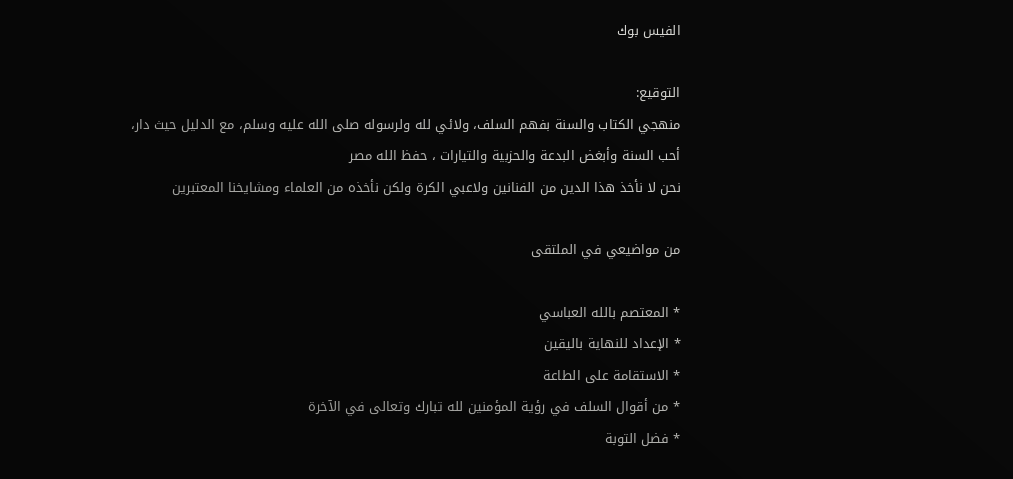الفيس بوك

التوقيع:
منهجي الكتاب والسنة بفهم السلف، ولائي لله ولرسوله صلى الله عليه وسلم، مع الدليل حيث دار، أحب السنة وأبغض البدعة والحزبية والتيارات ، حفظ الله مصر
نحن لا نأخذ هذا الدين من الفنانين ولاعبي الكرة ولكن نأخذه من العلماء ومشايخنا المعتبرين

من مواضيعي في الملتقى

* المعتصم بالله العباسي
* الإعداد للنهاية باليقين
* الاستقامة على الطاعة
* من أقوال السلف في رؤية المؤمنين لله تبارك وتعالى في الآخرة
* فضل التوبة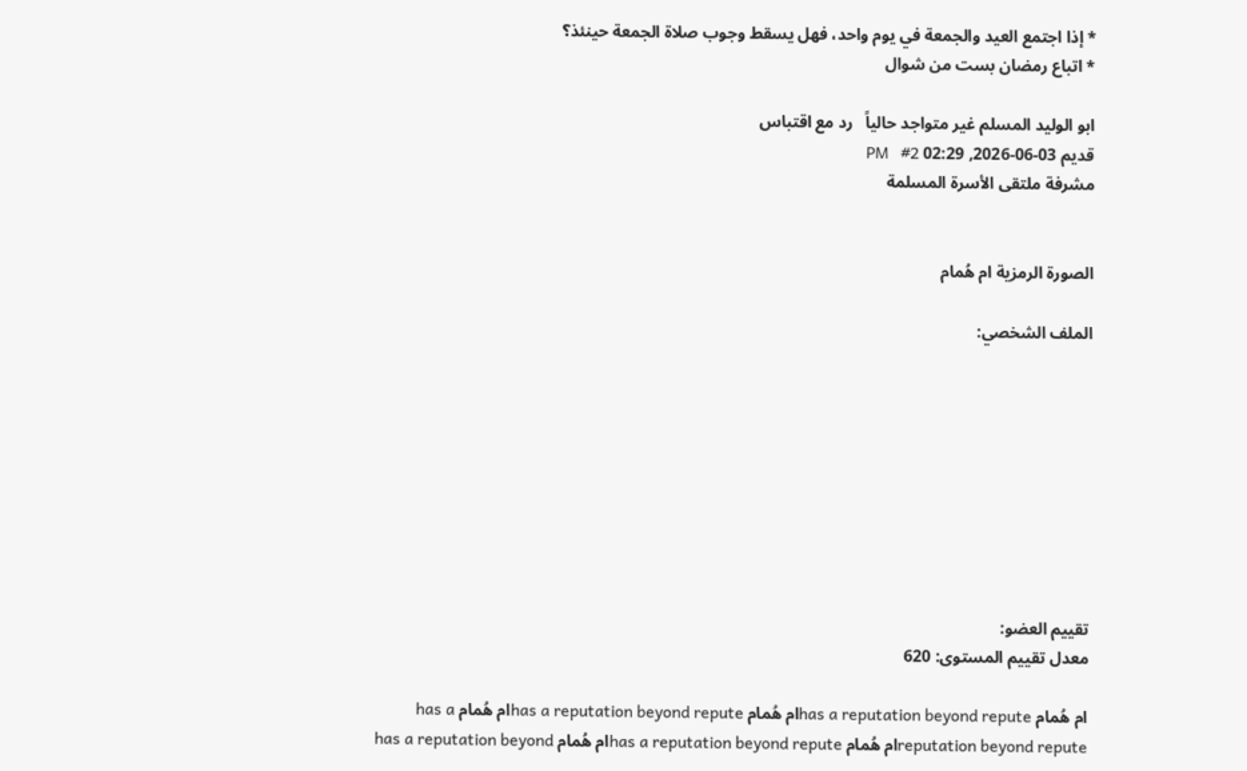* إذا اجتمع العيد والجمعة في يوم واحد، فهل يسقط وجوب صلاة الجمعة حينئذ؟
* اتباع رمضان بست من شوال

ابو الوليد المسلم غير متواجد حالياً   رد مع اقتباس
قديم 03-06-2026, 02:29 PM   #2
مشرفة ملتقى الأسرة المسلمة


الصورة الرمزية ام هُمام

الملف الشخصي:









تقييم العضو:
معدل تقييم المستوى: 620

ام هُمام has a reputation beyond reputeام هُمام has a reputation beyond reputeام هُمام has a reputation beyond reputeام هُمام has a reputation beyond reputeام هُمام has a reputation beyond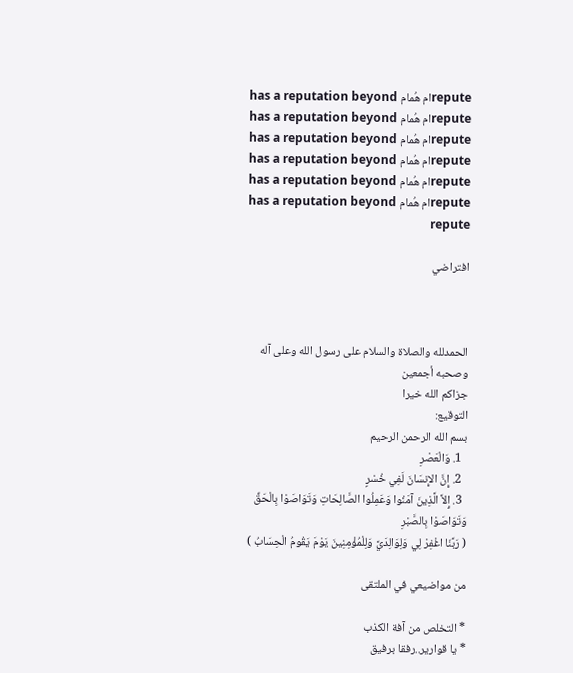reputeام هُمام has a reputation beyond reputeام هُمام has a reputation beyond reputeام هُمام has a reputation beyond reputeام هُمام has a reputation beyond reputeام هُمام has a reputation beyond reputeام هُمام has a reputation beyond repute

افتراضي



الحمدلله والصلاة والسلام على رسول الله وعلى آله وصحبه أجمعين
جزاكم الله خيرا
التوقيع:
بسم الله الرحمن الرحيم
  1. وَالْعَصْرِ
  2. إِنَّ الإِنسَانَ لَفِي خُسْرٍ
  3. إِلاَّ الَّذِينَ آمَنُوا وَعَمِلُوا الصَّالِحَاتِ وَتَوَاصَوْا بِالْحَقِّ وَتَوَاصَوْا بِالصَّبْرِ
( رَبَّنَا اغْفِرْ لِي وَلِوَالِدَيَّ وَلِلْمُؤْمِنِينَ يَوْمَ يَقُومُ الْحِسَابُ )

من مواضيعي في الملتقى

* التخلص من آفة الكذب
* يا قوارير..رفقا برفيق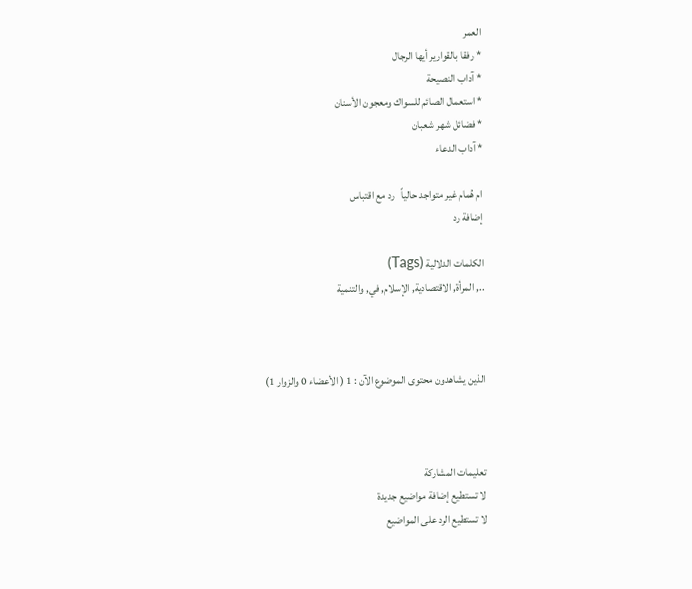العمر
* رفقا بالقوارير أيها الرجال
* آداب النصيحة
* استعمال الصائم للسواك ومعجون الأسنان
* فضائل شهر شعبان
* آداب الدعاء

ام هُمام غير متواجد حالياً   رد مع اقتباس
إضافة رد

الكلمات الدلالية (Tags)
.., المرأة, الاقتصادية, الإسلام, في, والتنمية



الذين يشاهدون محتوى الموضوع الآن : 1 ( الأعضاء 0 والزوار 1)



تعليمات المشاركة
لا تستطيع إضافة مواضيع جديدة
لا تستطيع الرد على المواضيع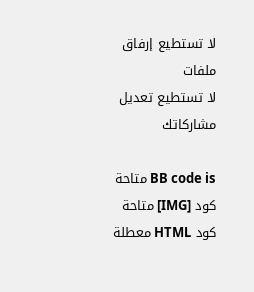لا تستطيع إرفاق ملفات
لا تستطيع تعديل مشاركاتك

BB code is متاحة
كود [IMG] متاحة
كود HTML معطلة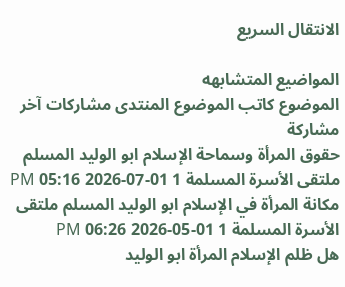الانتقال السريع

المواضيع المتشابهه
الموضوع كاتب الموضوع المنتدى مشاركات آخر مشاركة
حقوق المرأة وسماحة الإسلام ابو الوليد المسلم ملتقى الأسرة المسلمة 1 01-07-2026 05:16 PM
مكانة المرأة في الإسلام ابو الوليد المسلم ملتقى الأسرة المسلمة 1 01-05-2026 06:26 PM
هل ظلم الإسلام المرأة ابو الوليد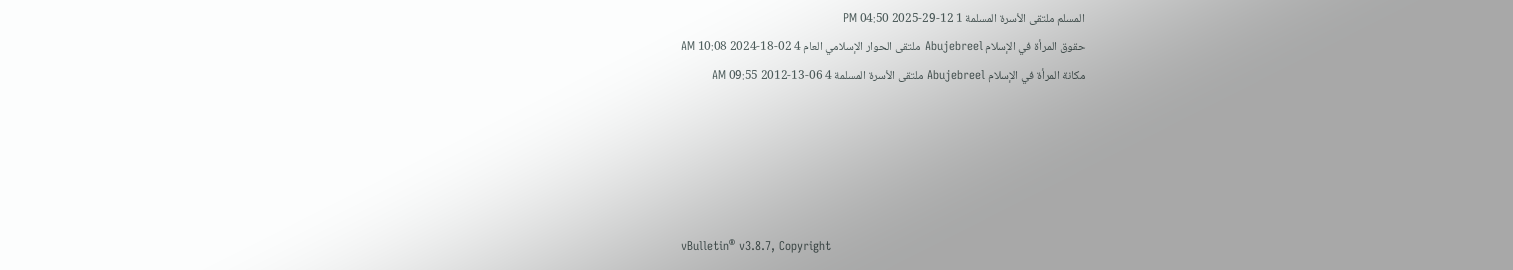المسلم ملتقى الأسرة المسلمة 1 12-29-2025 04:50 PM
حقوق المرأة في الإسلام Abujebreel ملتقى الحوار الإسلامي العام 4 02-18-2024 10:08 AM
مكانة المرأة في الإسلام Abujebreel ملتقى الأسرة المسلمة 4 06-13-2012 09:55 AM





vBulletin® v3.8.7, Copyright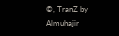©, TranZ by Almuhajir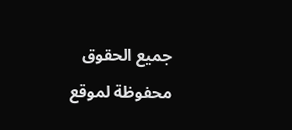جميع الحقوق محفوظة لموقع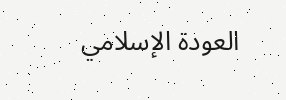العودة الإسلامي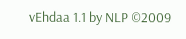vEhdaa 1.1 by NLP ©2009